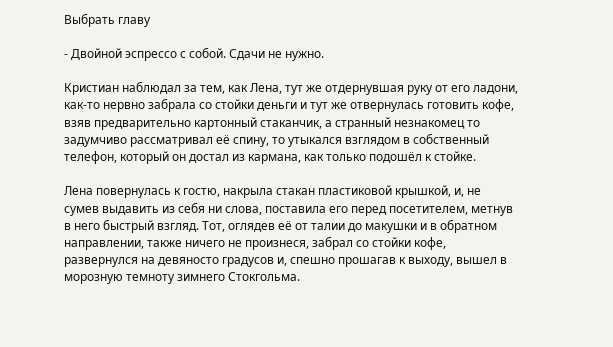Выбрать главу

- Двойной эспрессо с собой. Сдачи не нужно.

Кристиан наблюдал за тем, как Лена, тут же отдернувшая руку от его ладони, как-то нервно забрала со стойки деньги и тут же отвернулась готовить кофе, взяв предварительно картонный стаканчик, а странный незнакомец то задумчиво рассматривал её спину, то утыкался взглядом в собственный телефон, который он достал из кармана, как только подошёл к стойке.

Лена повернулась к гостю, накрыла стакан пластиковой крышкой, и, не сумев выдавить из себя ни слова, поставила его перед посетителем, метнув в него быстрый взгляд. Тот, оглядев её от талии до макушки и в обратном направлении, также ничего не произнеся, забрал со стойки кофе, развернулся на девяносто градусов и, спешно прошагав к выходу, вышел в морозную темноту зимнего Стокгольма.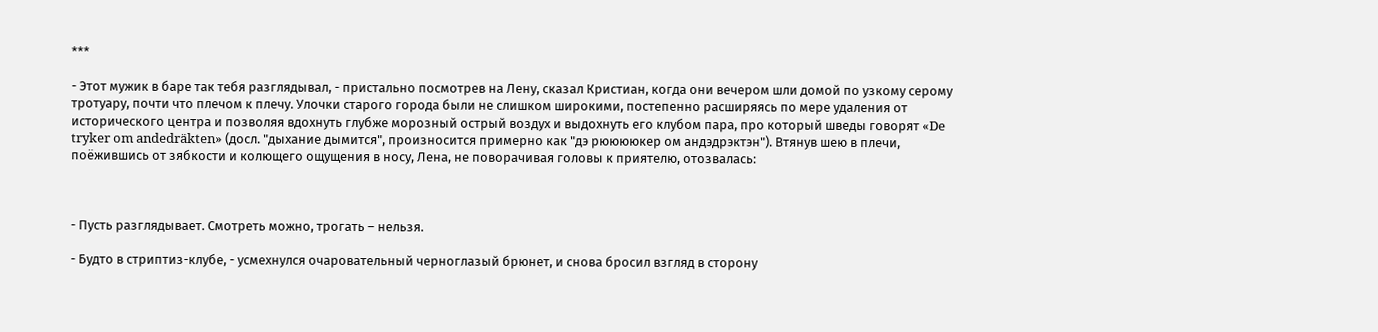***

- Этот мужик в баре так тебя разглядывал, - пристально посмотрев на Лену, сказал Кристиан, когда они вечером шли домой по узкому серому тротуару, почти что плечом к плечу. Улочки старого города были не слишком широкими, постепенно расширяясь по мере удаления от исторического центра и позволяя вдохнуть глубже морозный острый воздух и выдохнуть его клубом пара, про который шведы говорят «De tryker om andedräkten» (досл. "дыхание дымится", произносится примерно как "дэ рююююкер ом андэдрэктэн"). Втянув шею в плечи, поёжившись от зябкости и колющего ощущения в носу, Лена, не поворачивая головы к приятелю, отозвалась:



- Пусть разглядывает. Смотреть можно, трогать – нельзя.

- Будто в стриптиз-клубе, - усмехнулся очаровательный черноглазый брюнет, и снова бросил взгляд в сторону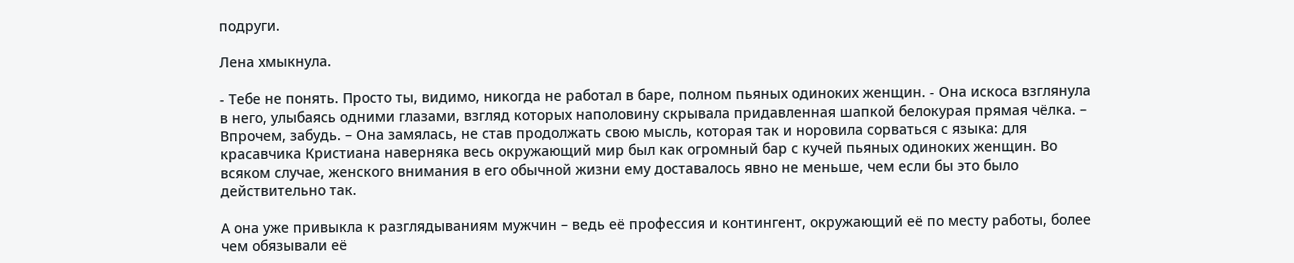подруги.

Лена хмыкнула.

- Тебе не понять. Просто ты, видимо, никогда не работал в баре, полном пьяных одиноких женщин. - Она искоса взглянула в него, улыбаясь одними глазами, взгляд которых наполовину скрывала придавленная шапкой белокурая прямая чёлка. – Впрочем, забудь. – Она замялась, не став продолжать свою мысль, которая так и норовила сорваться с языка: для красавчика Кристиана наверняка весь окружающий мир был как огромный бар с кучей пьяных одиноких женщин. Во всяком случае, женского внимания в его обычной жизни ему доставалось явно не меньше, чем если бы это было действительно так.

А она уже привыкла к разглядываниям мужчин – ведь её профессия и контингент, окружающий её по месту работы, более чем обязывали её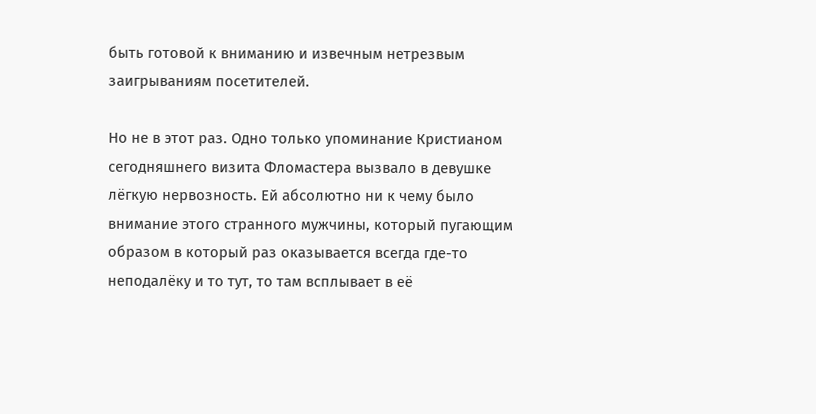быть готовой к вниманию и извечным нетрезвым заигрываниям посетителей.

Но не в этот раз. Одно только упоминание Кристианом сегодняшнего визита Фломастера вызвало в девушке лёгкую нервозность. Ей абсолютно ни к чему было внимание этого странного мужчины, который пугающим образом в который раз оказывается всегда где-то неподалёку и то тут, то там всплывает в её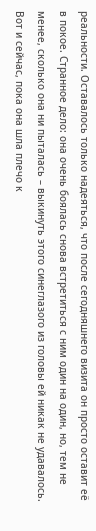реальности. Оставалось только надеяться, что после сегодняшнего визита он просто оставит её в покое. Странное дело: она очень боялась снова встретиться с ним один на один, но, тем не менее, сколько она ни пыталась – выкинуть этого синеглазого из головы ей никак не удавалось. Вот и сейчас, пока она шла плечо к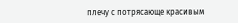плечу с потрясающе красивым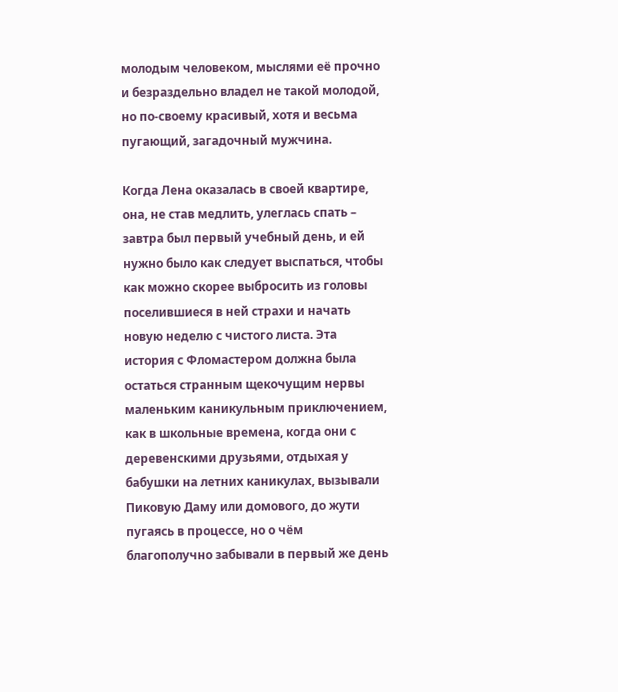молодым человеком, мыслями её прочно и безраздельно владел не такой молодой, но по-своему красивый, хотя и весьма пугающий, загадочный мужчина.

Когда Лена оказалась в своей квартире, она, не став медлить, улеглась спать – завтра был первый учебный день, и ей нужно было как следует выспаться, чтобы как можно скорее выбросить из головы поселившиеся в ней страхи и начать новую неделю с чистого листа. Эта история с Фломастером должна была остаться странным щекочущим нервы маленьким каникульным приключением, как в школьные времена, когда они с деревенскими друзьями, отдыхая у бабушки на летних каникулах, вызывали Пиковую Даму или домового, до жути пугаясь в процессе, но о чём благополучно забывали в первый же день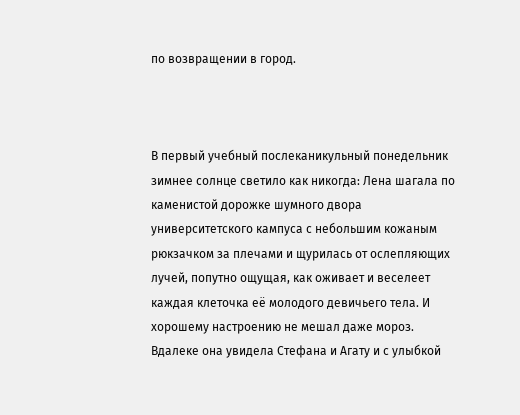по возвращении в город.



В первый учебный послеканикульный понедельник зимнее солнце светило как никогда: Лена шагала по каменистой дорожке шумного двора университетского кампуса с небольшим кожаным рюкзачком за плечами и щурилась от ослепляющих лучей, попутно ощущая, как оживает и веселеет каждая клеточка её молодого девичьего тела. И хорошему настроению не мешал даже мороз. Вдалеке она увидела Стефана и Агату и с улыбкой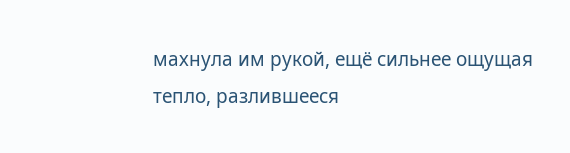махнула им рукой, ещё сильнее ощущая тепло, разлившееся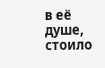в её душе, стоило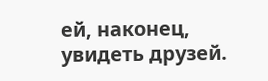ей, наконец, увидеть друзей.